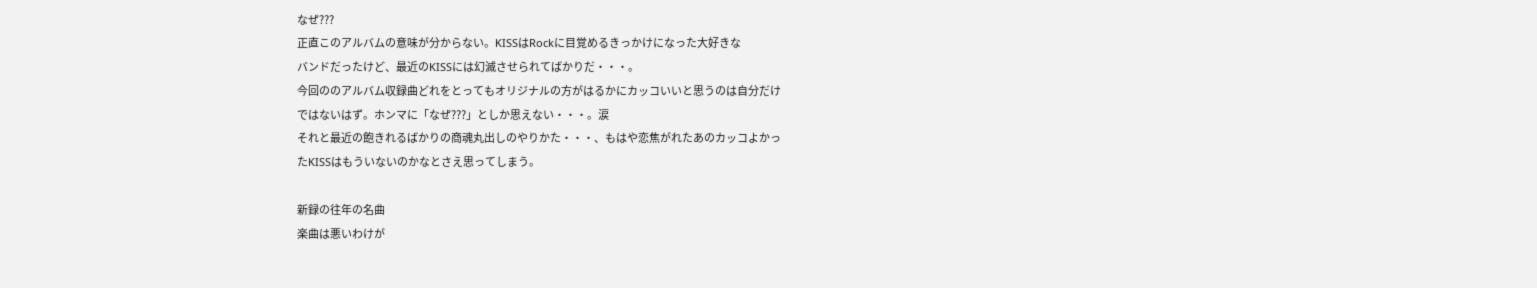なぜ???
正直このアルバムの意味が分からない。KISSはRockに目覚めるきっかけになった大好きな
バンドだったけど、最近のKISSには幻滅させられてばかりだ・・・。
今回ののアルバム収録曲どれをとってもオリジナルの方がはるかにカッコいいと思うのは自分だけ
ではないはず。ホンマに「なぜ???」としか思えない・・・。涙
それと最近の飽きれるばかりの商魂丸出しのやりかた・・・、もはや恋焦がれたあのカッコよかっ
たKISSはもういないのかなとさえ思ってしまう。

新録の往年の名曲
楽曲は悪いわけが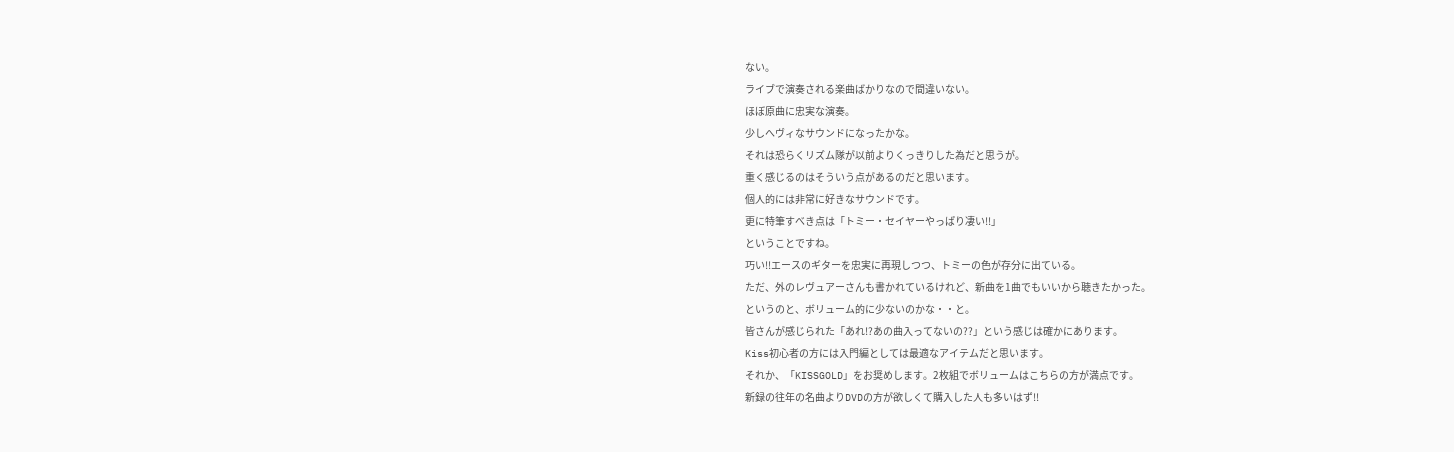ない。
ライブで演奏される楽曲ばかりなので間違いない。
ほぼ原曲に忠実な演奏。
少しへヴィなサウンドになったかな。
それは恐らくリズム隊が以前よりくっきりした為だと思うが。
重く感じるのはそういう点があるのだと思います。
個人的には非常に好きなサウンドです。
更に特筆すべき点は「トミー・セイヤーやっぱり凄い!!」
ということですね。
巧い!!エースのギターを忠実に再現しつつ、トミーの色が存分に出ている。
ただ、外のレヴュアーさんも書かれているけれど、新曲を1曲でもいいから聴きたかった。
というのと、ボリューム的に少ないのかな・・と。
皆さんが感じられた「あれ!?あの曲入ってないの??」という感じは確かにあります。
Kiss初心者の方には入門編としては最適なアイテムだと思います。
それか、「KISSGOLD」をお奨めします。2枚組でボリュームはこちらの方が満点です。
新録の往年の名曲よりDVDの方が欲しくて購入した人も多いはず!!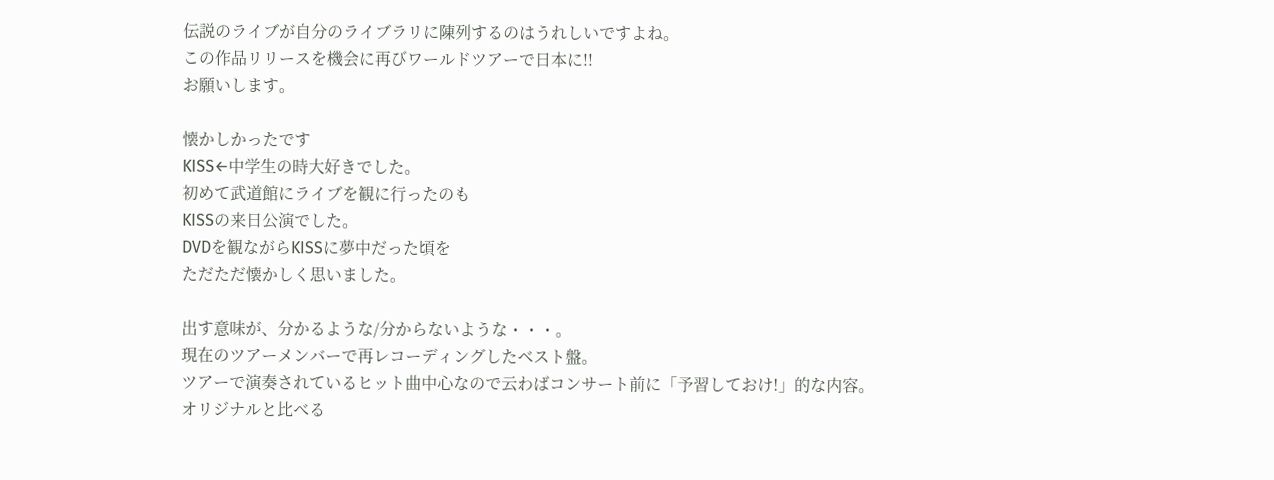伝説のライブが自分のライブラリに陳列するのはうれしいですよね。
この作品リリースを機会に再びワールドツアーで日本に!!
お願いします。

懐かしかったです
KISS←中学生の時大好きでした。
初めて武道館にライブを観に行ったのも
KISSの来日公演でした。
DVDを観ながらKISSに夢中だった頃を
ただただ懐かしく思いました。

出す意味が、分かるような/分からないような・・・。
現在のツアーメンバーで再レコーディングしたベスト盤。
ツアーで演奏されているヒット曲中心なので云わばコンサート前に「予習しておけ!」的な内容。
オリジナルと比べる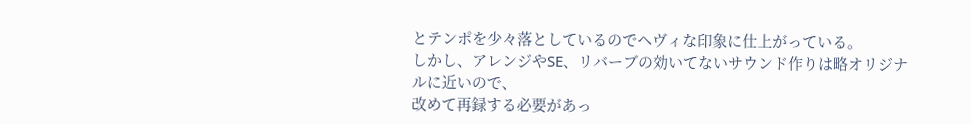とテンポを少々落としているのでヘヴィな印象に仕上がっている。
しかし、アレンジやSE、リバーブの効いてないサウンド作りは略オリジナルに近いので、
改めて再録する必要があっ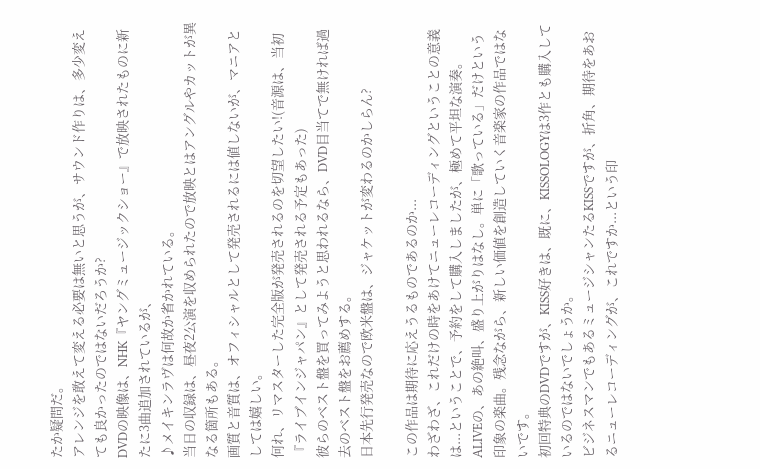たか疑問だ。
アレンジを敢えて変える必要は無いと思うが、サウンド作りは、多少変えても良かったのではないだろうか?
DVDの映像は、NHK『ヤングミュージックショー』で放映されたものに新たに3曲追加されているが、
♪メイキンラヴは何故か省かれている。
当日の収録は、昼夜2公演を収められたので放映とはアングルやカットが異なる箇所もある。
画質と音質は、オフィシャルとして発売されるには値しないが、マニアとしては嬉しい。
何れ、リマスターした完全版が発売されるのを切望したい!(音源は、当初『ライブインジャパン』として発売される予定もあった)
彼らのベスト盤を買ってみようと思われるなら、DVD目当てで無ければ過去のベスト盤をお薦めする。
日本先行発売なので欧米盤は、ジャケットが変わるのかしらん?

この作品は期待に応えうるものであるのか...
わざわざ、これだけの時をあけてニューレコーディングということの意義は...ということで、予約をして購入しましたが、極めて平坦な演奏。ALIVEの、あの絶叫、盛り上がりはなし。単に「歌っている」だけという印象の楽曲。残念ながら、新しい価値を創造していく音楽家の作品ではないです。
初回特典のDVDですが、KISS好きは、既に、KISSOLOGYは3作とも購入しているのではないでしょうか。
ビジネスマンでもあるミュージシャンたるKISSですが、折角、期待をあおるニューレコーディングが、これですか...という印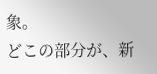象。
どこの部分が、新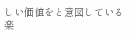しい価値をと意図している楽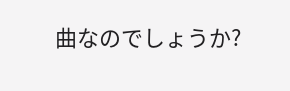曲なのでしょうか?